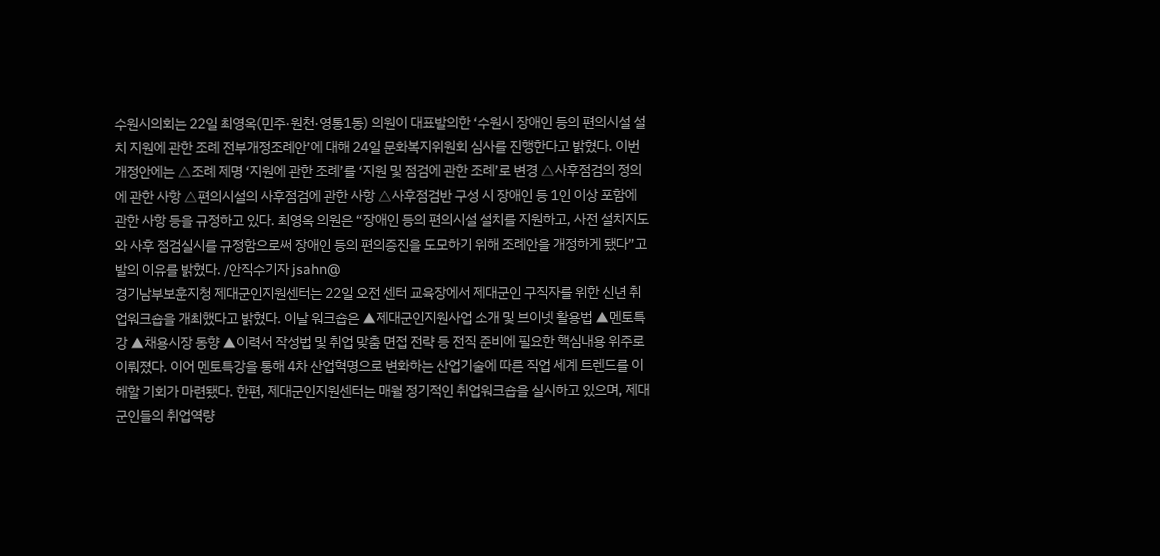수원시의회는 22일 최영옥(민주·원천·영통1동) 의원이 대표발의한 ‘수원시 장애인 등의 편의시설 설치 지원에 관한 조례 전부개정조례안’에 대해 24일 문화복지위원회 심사를 진행한다고 밝혔다. 이번 개정안에는 △조례 제명 ‘지원에 관한 조례’를 ‘지원 및 점검에 관한 조례’로 변경 △사후점검의 정의에 관한 사항 △편의시설의 사후점검에 관한 사항 △사후점검반 구성 시 장애인 등 1인 이상 포함에 관한 사항 등을 규정하고 있다. 최영옥 의원은 “장애인 등의 편의시설 설치를 지원하고, 사전 설치지도와 사후 점검실시를 규정함으로써 장애인 등의 편의증진을 도모하기 위해 조례안을 개정하게 됐다”고 발의 이유를 밝혔다. /안직수기자 jsahn@
경기남부보훈지청 제대군인지원센터는 22일 오전 센터 교육장에서 제대군인 구직자를 위한 신년 취업워크숍을 개최했다고 밝혔다. 이날 워크숍은 ▲제대군인지원사업 소개 및 브이넷 활용법 ▲멘토특강 ▲채용시장 동향 ▲이력서 작성법 및 취업 맞춤 면접 전략 등 전직 준비에 필요한 핵심내용 위주로 이뤄졌다. 이어 멘토특강을 통해 4차 산업혁명으로 변화하는 산업기술에 따른 직업 세계 트렌드를 이해할 기회가 마련됐다. 한편, 제대군인지원센터는 매월 정기적인 취업워크숍을 실시하고 있으며, 제대군인들의 취업역량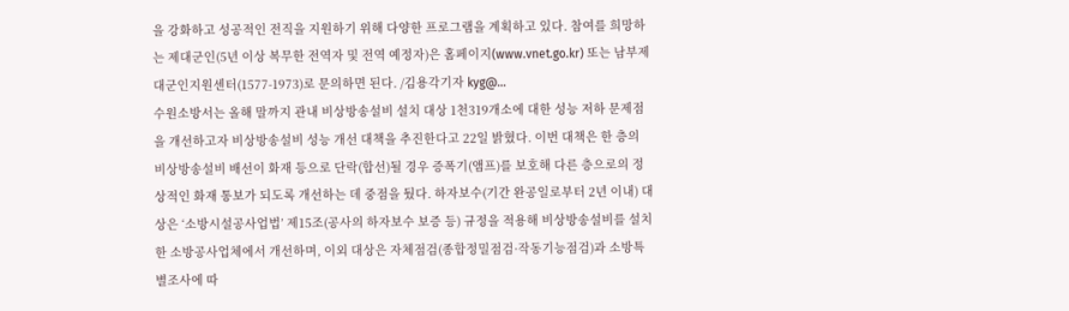을 강화하고 성공적인 전직을 지원하기 위해 다양한 프로그램을 계획하고 있다. 참여를 희망하는 제대군인(5년 이상 복무한 전역자 및 전역 예정자)은 홈페이지(www.vnet.go.kr) 또는 남부제대군인지원센터(1577-1973)로 문의하면 된다. /김용각기자 kyg@…
수원소방서는 올해 말까지 관내 비상방송설비 설치 대상 1천319개소에 대한 성능 저하 문제점을 개선하고자 비상방송설비 성능 개선 대책을 추진한다고 22일 밝혔다. 이번 대책은 한 층의 비상방송설비 배선이 화재 등으로 단락(합선)될 경우 증폭기(앰프)를 보호해 다른 층으로의 정상적인 화재 통보가 되도록 개선하는 데 중점을 뒀다. 하자보수(기간 완공일로부터 2년 이내) 대상은 ‘소방시설공사업법’ 제15조(공사의 하자보수 보증 등) 규정을 적용해 비상방송설비를 설치한 소방공사업체에서 개선하며, 이외 대상은 자체점검(종합정밀점검·작동기능점검)과 소방특별조사에 따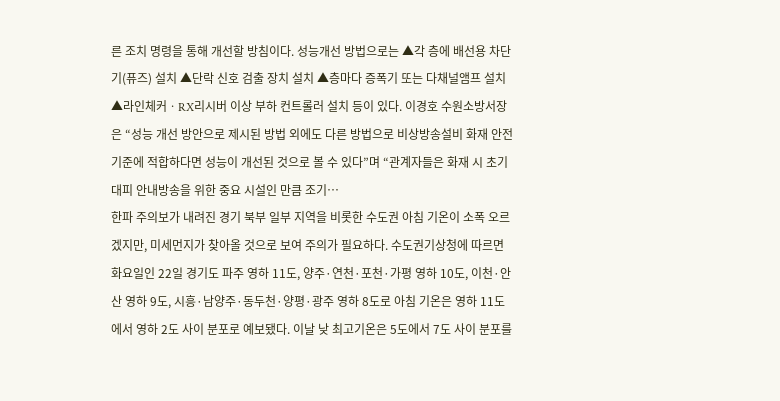른 조치 명령을 통해 개선할 방침이다. 성능개선 방법으로는 ▲각 층에 배선용 차단기(퓨즈) 설치 ▲단락 신호 검출 장치 설치 ▲층마다 증폭기 또는 다채널앰프 설치 ▲라인체커ㆍRX리시버 이상 부하 컨트롤러 설치 등이 있다. 이경호 수원소방서장은 “성능 개선 방안으로 제시된 방법 외에도 다른 방법으로 비상방송설비 화재 안전기준에 적합하다면 성능이 개선된 것으로 볼 수 있다”며 “관계자들은 화재 시 초기 대피 안내방송을 위한 중요 시설인 만큼 조기…
한파 주의보가 내려진 경기 북부 일부 지역을 비롯한 수도권 아침 기온이 소폭 오르겠지만, 미세먼지가 찾아올 것으로 보여 주의가 필요하다. 수도권기상청에 따르면 화요일인 22일 경기도 파주 영하 11도, 양주·연천·포천·가평 영하 10도, 이천·안산 영하 9도, 시흥·남양주·동두천·양평·광주 영하 8도로 아침 기온은 영하 11도에서 영하 2도 사이 분포로 예보됐다. 이날 낮 최고기온은 5도에서 7도 사이 분포를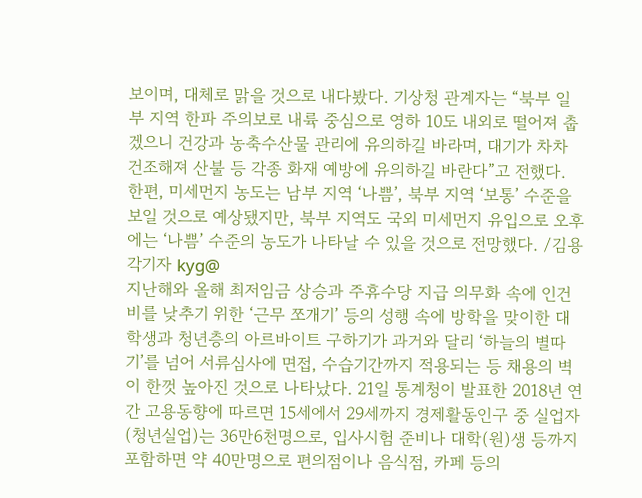보이며, 대체로 맑을 것으로 내다봤다. 기상청 관계자는 “북부 일부 지역 한파 주의보로 내륙 중심으로 영하 10도 내외로 떨어져 춥겠으니 건강과 농축수산물 관리에 유의하길 바라며, 대기가 차차 건조해져 산불 등 각종 화재 예방에 유의하길 바란다”고 전했다. 한편, 미세먼지 농도는 남부 지역 ‘나쁨’, 북부 지역 ‘보통’ 수준을 보일 것으로 예상됐지만, 북부 지역도 국외 미세먼지 유입으로 오후에는 ‘나쁨’ 수준의 농도가 나타날 수 있을 것으로 전망했다. /김용각기자 kyg@
지난해와 올해 최저임금 상승과 주휴수당 지급 의무화 속에 인건비를 낮추기 위한 ‘근무 쪼개기’ 등의 성행 속에 방학을 맞이한 대학생과 청년층의 아르바이트 구하기가 과거와 달리 ‘하늘의 별따기’를 넘어 서류심사에 면접, 수습기간까지 적용되는 등 채용의 벽이 한껏 높아진 것으로 나타났다. 21일 통계청이 발표한 2018년 연간 고용동향에 따르면 15세에서 29세까지 경제활동인구 중 실업자(청년실업)는 36만6천명으로, 입사시험 준비나 대학(원)생 등까지 포함하면 약 40만명으로 편의점이나 음식점, 카페 등의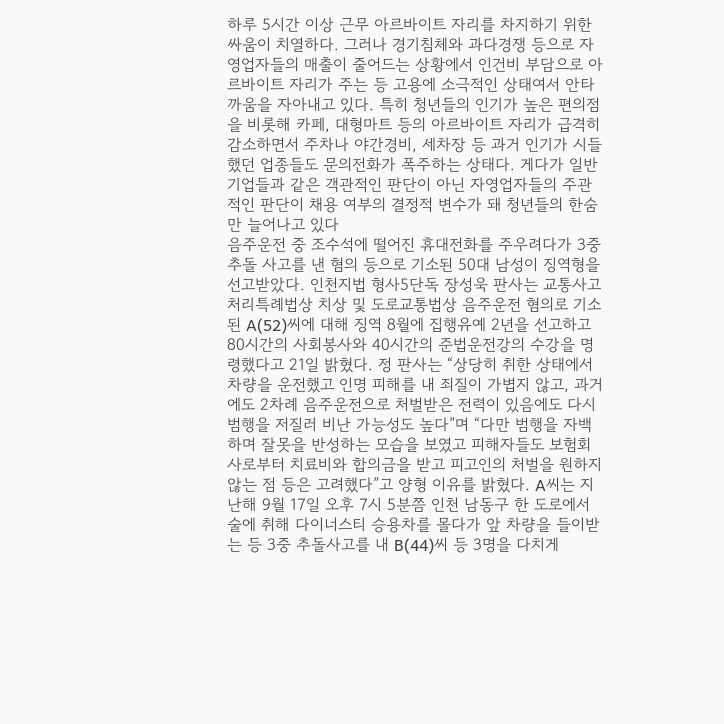하루 5시간 이상 근무 아르바이트 자리를 차지하기 위한 싸움이 치열하다. 그러나 경기침체와 과다경쟁 등으로 자영업자들의 매출이 줄어드는 상황에서 인건비 부담으로 아르바이트 자리가 주는 등 고용에 소극적인 상태여서 안타까움을 자아내고 있다. 특히 청년들의 인기가 높은 편의점을 비롯해 카페, 대형마트 등의 아르바이트 자리가 급격히 감소하면서 주차나 야간경비, 세차장 등 과거 인기가 시들했던 업종들도 문의전화가 폭주하는 상태다. 게다가 일반 기업들과 같은 객관적인 판단이 아닌 자영업자들의 주관적인 판단이 채용 여부의 결정적 변수가 돼 청년들의 한숨만 늘어나고 있다
음주운전 중 조수석에 떨어진 휴대전화를 주우려다가 3중 추돌 사고를 낸 혐의 등으로 기소된 50대 남성이 징역형을 선고받았다. 인천지법 형사5단독 장성욱 판사는 교통사고처리특례법상 치상 및 도로교통법상 음주운전 혐의로 기소된 A(52)씨에 대해 징역 8월에 집행유예 2년을 선고하고 80시간의 사회봉사와 40시간의 준법운전강의 수강을 명령했다고 21일 밝혔다. 정 판사는 “상당히 취한 상태에서 차량을 운전했고 인명 피해를 내 죄질이 가볍지 않고, 과거에도 2차례 음주운전으로 처벌받은 전력이 있음에도 다시 범행을 저질러 비난 가능성도 높다”며 “다만 범행을 자백하며 잘못을 반성하는 모습을 보였고 피해자들도 보험회사로부터 치료비와 합의금을 받고 피고인의 처벌을 원하지 않는 점 등은 고려했다”고 양형 이유를 밝혔다. A씨는 지난해 9월 17일 오후 7시 5분쯤 인천 남동구 한 도로에서 술에 취해 다이너스티 승용차를 몰다가 앞 차량을 들이받는 등 3중 추돌사고를 내 B(44)씨 등 3명을 다치게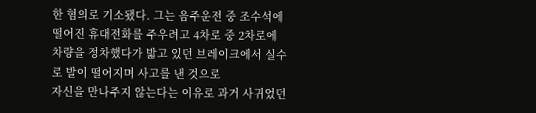한 혐의로 기소됐다. 그는 음주운전 중 조수석에 떨어진 휴대전화를 주우려고 4차로 중 2차로에 차량을 정차했다가 밟고 있던 브레이크에서 실수로 발이 떨어지며 사고를 낸 것으로
자신을 만나주지 않는다는 이유로 과거 사귀었던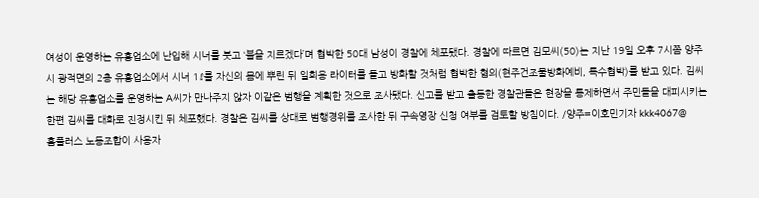여성이 운영하는 유흥업소에 난입해 시너를 붓고 ‘불을 지르겠다’며 협박한 50대 남성이 경찰에 체포됐다. 경찰에 따르면 김모씨(50)는 지난 19일 오후 7시쯤 양주시 광적면의 2층 유흥업소에서 시너 1ℓ를 자신의 몸에 뿌린 뒤 일회용 라이터를 들고 방화할 것처럼 협박한 혐의(현주건조물방화예비, 특수협박)를 받고 있다. 김씨는 해당 유흥업소를 운영하는 A씨가 만나주지 않자 이같은 범행을 계획한 것으로 조사됐다. 신고를 받고 출동한 경찰관들은 현장을 통제하면서 주민들을 대피시키는 한편 김씨를 대화로 진정시킨 뒤 체포했다. 경찰은 김씨를 상대로 범행경위를 조사한 뒤 구속영장 신청 여부를 검토할 방침이다. /양주=이호민기자 kkk4067@
홈플러스 노동조합이 사용자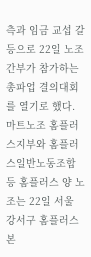측과 임금 교섭 갈등으로 22일 노조 간부가 참가하는 총파업 결의대회를 열기로 했다. 마트노조 홈플러스지부와 홈플러스일반노동조합 등 홈플러스 양 노조는 22일 서울 강서구 홈플러스 본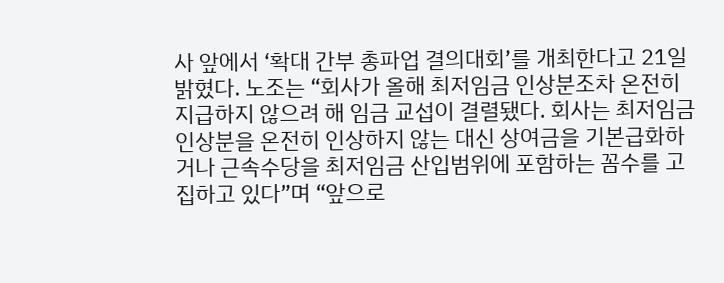사 앞에서 ‘확대 간부 총파업 결의대회’를 개최한다고 21일 밝혔다. 노조는 “회사가 올해 최저임금 인상분조차 온전히 지급하지 않으려 해 임금 교섭이 결렬됐다. 회사는 최저임금 인상분을 온전히 인상하지 않는 대신 상여금을 기본급화하거나 근속수당을 최저임금 산입범위에 포함하는 꼼수를 고집하고 있다”며 “앞으로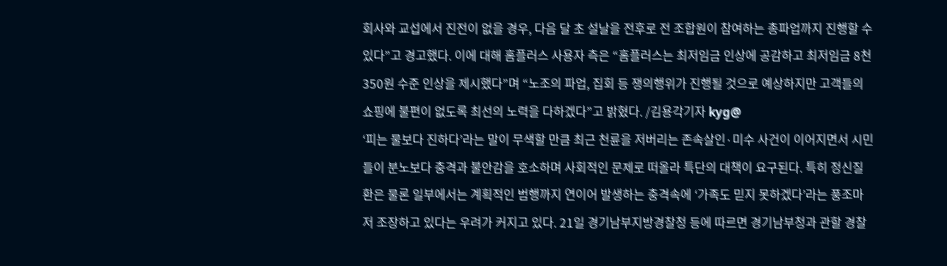회사와 교섭에서 진전이 없을 경우, 다음 달 초 설날을 전후로 전 조합원이 참여하는 총파업까지 진행할 수 있다”고 경고했다. 이에 대해 홈플러스 사용자 측은 “홈플러스는 최저임금 인상에 공감하고 최저임금 8천350원 수준 인상을 제시했다”며 “노조의 파업, 집회 등 쟁의행위가 진행될 것으로 예상하지만 고객들의 쇼핑에 불편이 없도록 최선의 노력을 다하겠다”고 밝혔다. /김용각기자 kyg@
‘피는 물보다 진하다’라는 말이 무색할 만큼 최근 천륜을 저버리는 존속살인·미수 사건이 이어지면서 시민들이 분노보다 충격과 불안감을 호소하며 사회적인 문제로 떠올라 특단의 대책이 요구된다. 특히 정신질환은 물론 일부에서는 계획적인 범행까지 연이어 발생하는 충격속에 ‘가족도 믿지 못하겠다’라는 풍조마저 조장하고 있다는 우려가 커지고 있다. 21일 경기남부지방경찰청 등에 따르면 경기남부청과 관할 경찰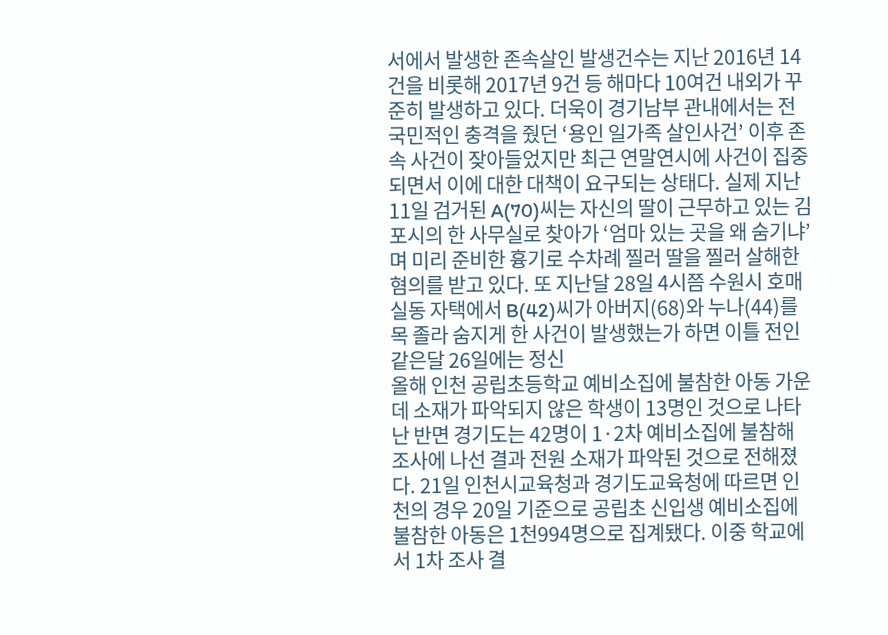서에서 발생한 존속살인 발생건수는 지난 2016년 14건을 비롯해 2017년 9건 등 해마다 10여건 내외가 꾸준히 발생하고 있다. 더욱이 경기남부 관내에서는 전국민적인 충격을 줬던 ‘용인 일가족 살인사건’ 이후 존속 사건이 잦아들었지만 최근 연말연시에 사건이 집중되면서 이에 대한 대책이 요구되는 상태다. 실제 지난 11일 검거된 A(70)씨는 자신의 딸이 근무하고 있는 김포시의 한 사무실로 찾아가 ‘엄마 있는 곳을 왜 숨기냐’며 미리 준비한 흉기로 수차례 찔러 딸을 찔러 살해한 혐의를 받고 있다. 또 지난달 28일 4시쯤 수원시 호매실동 자택에서 B(42)씨가 아버지(68)와 누나(44)를 목 졸라 숨지게 한 사건이 발생했는가 하면 이틀 전인 같은달 26일에는 정신
올해 인천 공립초등학교 예비소집에 불참한 아동 가운데 소재가 파악되지 않은 학생이 13명인 것으로 나타난 반면 경기도는 42명이 1·2차 예비소집에 불참해 조사에 나선 결과 전원 소재가 파악된 것으로 전해졌다. 21일 인천시교육청과 경기도교육청에 따르면 인천의 경우 20일 기준으로 공립초 신입생 예비소집에 불참한 아동은 1천994명으로 집계됐다. 이중 학교에서 1차 조사 결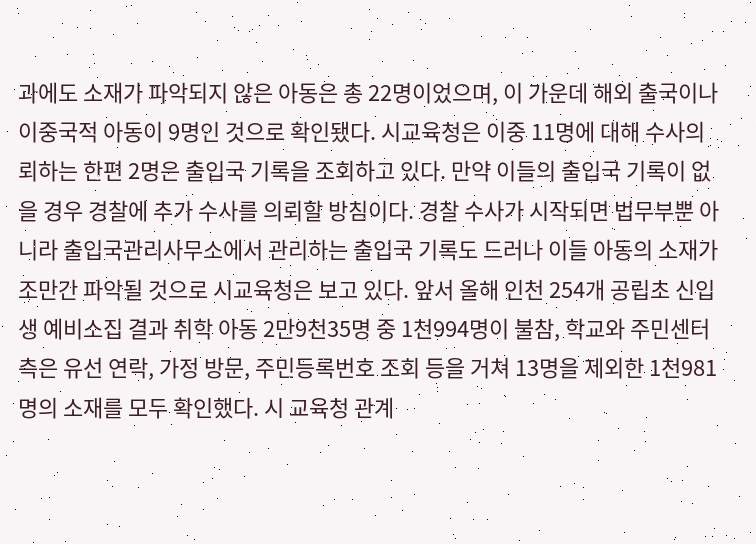과에도 소재가 파악되지 않은 아동은 총 22명이었으며, 이 가운데 해외 출국이나 이중국적 아동이 9명인 것으로 확인됐다. 시교육청은 이중 11명에 대해 수사의뢰하는 한편 2명은 출입국 기록을 조회하고 있다. 만약 이들의 출입국 기록이 없을 경우 경찰에 추가 수사를 의뢰할 방침이다. 경찰 수사가 시작되면 법무부뿐 아니라 출입국관리사무소에서 관리하는 출입국 기록도 드러나 이들 아동의 소재가 조만간 파악될 것으로 시교육청은 보고 있다. 앞서 올해 인천 254개 공립초 신입생 예비소집 결과 취학 아동 2만9천35명 중 1천994명이 불참, 학교와 주민센터 측은 유선 연락, 가정 방문, 주민등록번호 조회 등을 거쳐 13명을 제외한 1천981명의 소재를 모두 확인했다. 시 교육청 관계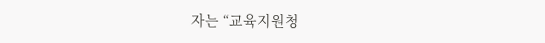자는 “교육지원청